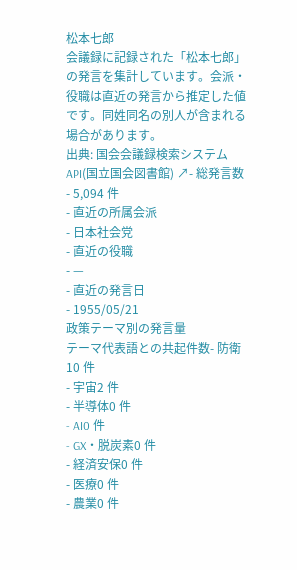松本七郎
会議録に記録された「松本七郎」の発言を集計しています。会派・役職は直近の発言から推定した値です。同姓同名の別人が含まれる場合があります。
出典: 国会会議録検索システム API(国立国会図書館) ↗- 総発言数
- 5,094 件
- 直近の所属会派
- 日本社会党
- 直近の役職
- —
- 直近の発言日
- 1955/05/21
政策テーマ別の発言量
テーマ代表語との共起件数- 防衛10 件
- 宇宙2 件
- 半導体0 件
- AI0 件
- GX・脱炭素0 件
- 経済安保0 件
- 医療0 件
- 農業0 件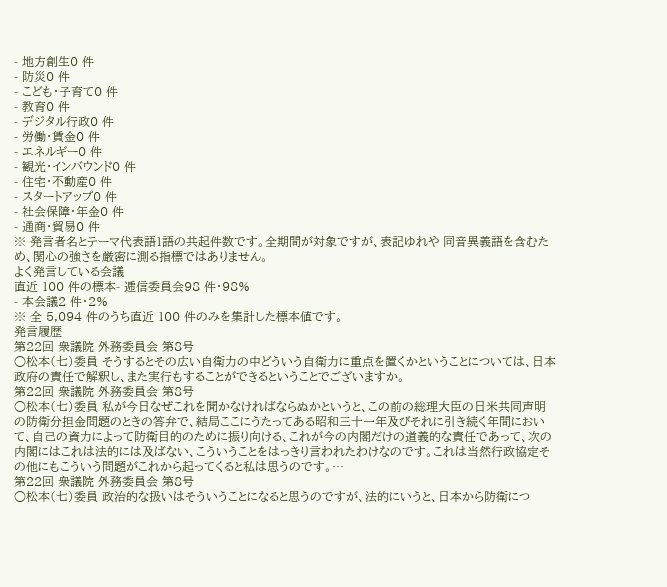- 地方創生0 件
- 防災0 件
- こども・子育て0 件
- 教育0 件
- デジタル行政0 件
- 労働・賃金0 件
- エネルギー0 件
- 観光・インバウンド0 件
- 住宅・不動産0 件
- スタートアップ0 件
- 社会保障・年金0 件
- 通商・貿易0 件
※ 発言者名とテーマ代表語1語の共起件数です。全期間が対象ですが、表記ゆれや 同音異義語を含むため、関心の強さを厳密に測る指標ではありません。
よく発言している会議
直近 100 件の標本- 逓信委員会98 件・98%
- 本会議2 件・2%
※ 全 5,094 件のうち直近 100 件のみを集計した標本値です。
発言履歴
第22回 衆議院 外務委員会 第8号
○松本(七)委員 そうするとその広い自衛力の中どういう自衛力に重点を置くかということについては、日本政府の責任で解釈し、また実行もすることができるということでございますか。
第22回 衆議院 外務委員会 第8号
○松本(七)委員 私が今日なぜこれを聞かなければならぬかというと、この前の総理大臣の日米共同声明の防衛分担金問題のときの答弁で、結局ここにうたってある昭和三十一年及びそれに引き続く年間において、自己の資力によって防衛目的のために振り向ける、これが今の内閣だけの道義的な責任であって、次の内閣にはこれは法的には及ばない、こういうことをはっきり言われたわけなのです。これは当然行政協定その他にもこういう問題がこれから起ってくると私は思うのです。…
第22回 衆議院 外務委員会 第8号
○松本(七)委員 政治的な扱いはそういうことになると思うのですが、法的にいうと、日本から防衛につ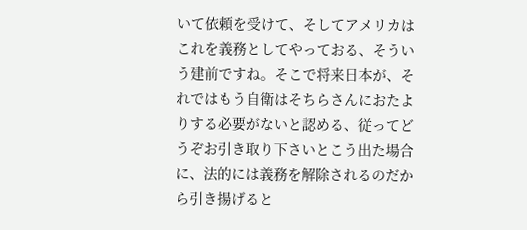いて依頼を受けて、そしてアメリカはこれを義務としてやっておる、そういう建前ですね。そこで将来日本が、それではもう自衛はそちらさんにおたよりする必要がないと認める、従ってどうぞお引き取り下さいとこう出た場合に、法的には義務を解除されるのだから引き揚げると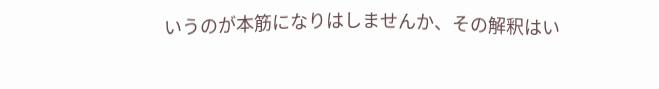いうのが本筋になりはしませんか、その解釈はい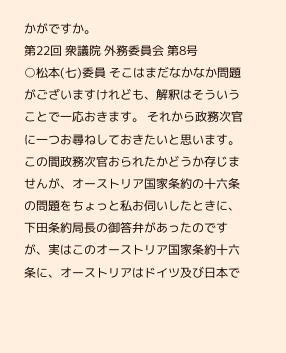かがですか。
第22回 衆議院 外務委員会 第8号
○松本(七)委員 そこはまだなかなか問題がございますけれども、解釈はそういうことで一応おきます。 それから政務次官に一つお尋ねしておきたいと思います。この間政務次官おられたかどうか存じませんが、オーストリア国家条約の十六条の問題をちょっと私お伺いしたときに、下田条約局長の御答弁があったのですが、実はこのオーストリア国家条約十六条に、オーストリアはドイツ及び日本で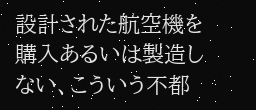設計された航空機を購入あるいは製造しない、こういう不都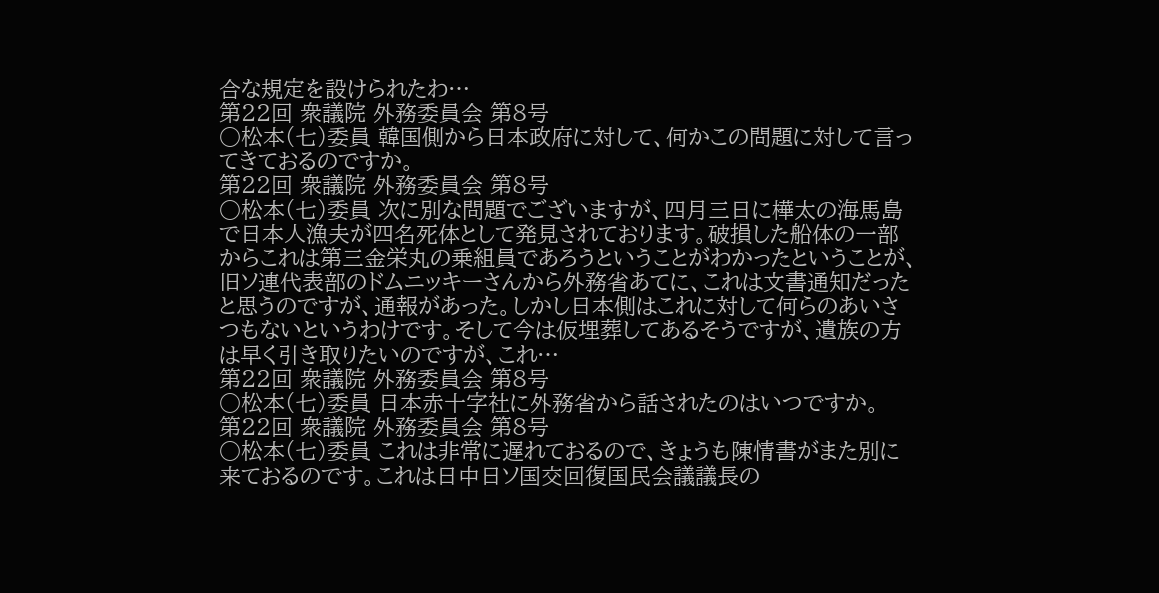合な規定を設けられたわ…
第22回 衆議院 外務委員会 第8号
○松本(七)委員 韓国側から日本政府に対して、何かこの問題に対して言ってきておるのですか。
第22回 衆議院 外務委員会 第8号
○松本(七)委員 次に別な問題でございますが、四月三日に樺太の海馬島で日本人漁夫が四名死体として発見されております。破損した船体の一部からこれは第三金栄丸の乗組員であろうということがわかったということが、旧ソ連代表部のドムニッキーさんから外務省あてに、これは文書通知だったと思うのですが、通報があった。しかし日本側はこれに対して何らのあいさつもないというわけです。そして今は仮埋葬してあるそうですが、遺族の方は早く引き取りたいのですが、これ…
第22回 衆議院 外務委員会 第8号
○松本(七)委員 日本赤十字社に外務省から話されたのはいつですか。
第22回 衆議院 外務委員会 第8号
○松本(七)委員 これは非常に遅れておるので、きょうも陳情書がまた別に来ておるのです。これは日中日ソ国交回復国民会議議長の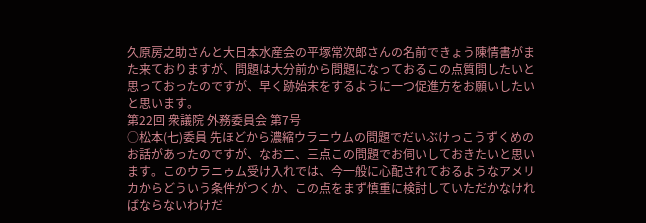久原房之助さんと大日本水産会の平塚常次郎さんの名前できょう陳情書がまた来ておりますが、問題は大分前から問題になっておるこの点質問したいと思っておったのですが、早く跡始末をするように一つ促進方をお願いしたいと思います。
第22回 衆議院 外務委員会 第7号
○松本(七)委員 先ほどから濃縮ウラニウムの問題でだいぶけっこうずくめのお話があったのですが、なお二、三点この問題でお伺いしておきたいと思います。このウラニゥム受け入れでは、今一般に心配されておるようなアメリカからどういう条件がつくか、この点をまず慎重に検討していただかなければならないわけだ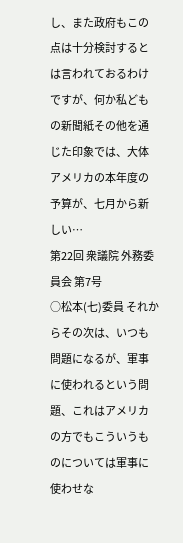し、また政府もこの点は十分検討するとは言われておるわけですが、何か私どもの新聞紙その他を通じた印象では、大体アメリカの本年度の予算が、七月から新しい…
第22回 衆議院 外務委員会 第7号
○松本(七)委員 それからその次は、いつも問題になるが、軍事に使われるという問題、これはアメリカの方でもこういうものについては軍事に使わせな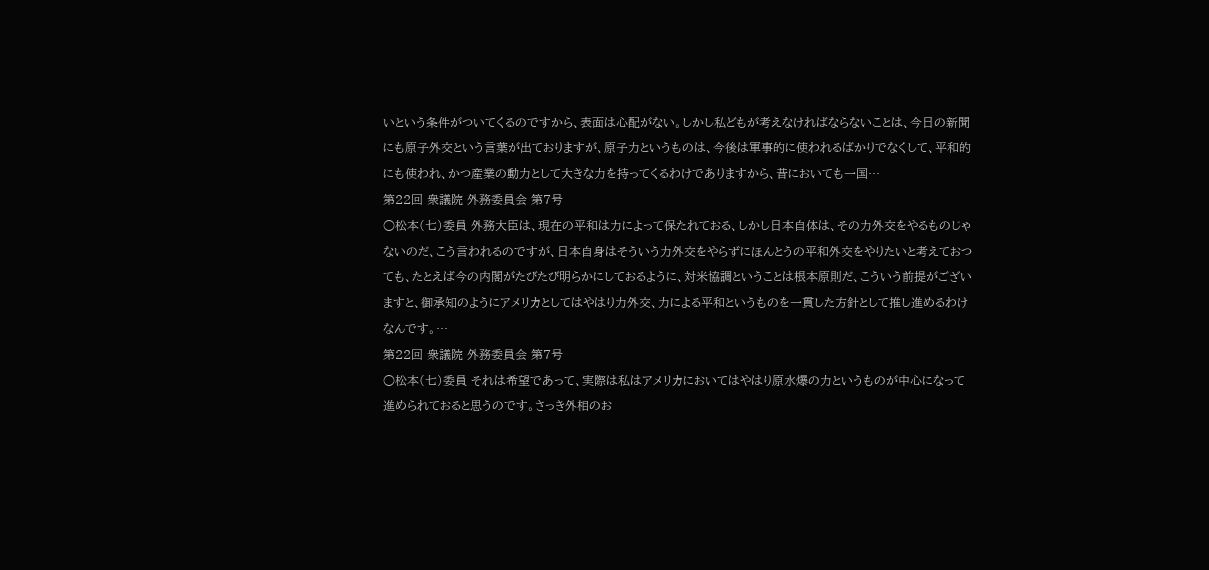いという条件がついてくるのですから、表面は心配がない。しかし私どもが考えなければならないことは、今日の新聞にも原子外交という言葉が出ておりますが、原子力というものは、今後は軍事的に使われるばかりでなくして、平和的にも使われ、かつ産業の動力として大きな力を持ってくるわけでありますから、昔においても一国…
第22回 衆議院 外務委員会 第7号
○松本(七)委員 外務大臣は、現在の平和は力によって保たれておる、しかし日本自体は、その力外交をやるものじゃないのだ、こう言われるのですが、日本自身はそういう力外交をやらずにほんとうの平和外交をやりたいと考えておつても、たとえば今の内閣がたびたび明らかにしておるように、対米協調ということは根本原則だ、こういう前提がございますと、御承知のようにアメリカとしてはやはり力外交、力による平和というものを一貫した方針として推し進めるわけなんです。…
第22回 衆議院 外務委員会 第7号
○松本(七)委員 それは希望であって、実際は私はアメリカにおいてはやはり原水爆の力というものが中心になって進められておると思うのです。さっき外相のお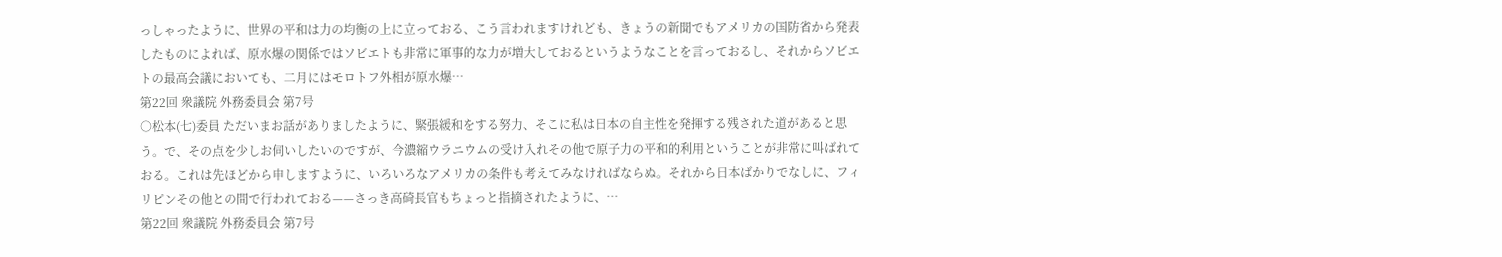っしゃったように、世界の平和は力の均衡の上に立っておる、こう言われますけれども、きょうの新聞でもアメリカの国防省から発表したものによれば、原水爆の関係ではソビエトも非常に軍事的な力が増大しておるというようなことを言っておるし、それからソビエトの最高会議においても、二月にはモロトフ外相が原水爆…
第22回 衆議院 外務委員会 第7号
○松本(七)委員 ただいまお話がありましたように、緊張緩和をする努力、そこに私は日本の自主性を発揮する残された道があると思う。で、その点を少しお伺いしたいのですが、今濃縮ウラニウムの受け入れその他で原子力の平和的利用ということが非常に叫ばれておる。これは先ほどから申しますように、いろいろなアメリカの条件も考えてみなければならぬ。それから日本ばかりでなしに、フィリピンその他との間で行われておる——さっき高碕長官もちょっと指摘されたように、…
第22回 衆議院 外務委員会 第7号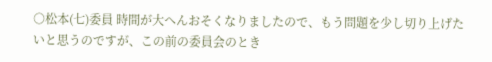○松本(七)委員 時間が大へんおそくなりましたので、もう問題を少し切り上げたいと思うのですが、この前の委員会のとき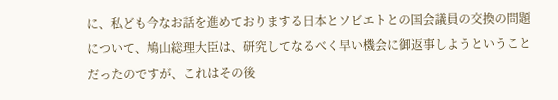に、私ども今なお話を進めておりまする日本とソビエトとの国会議員の交換の問題について、鳩山総理大臣は、研究してなるべく早い機会に御返事しようということだったのですが、これはその後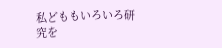私どももいろいろ研究を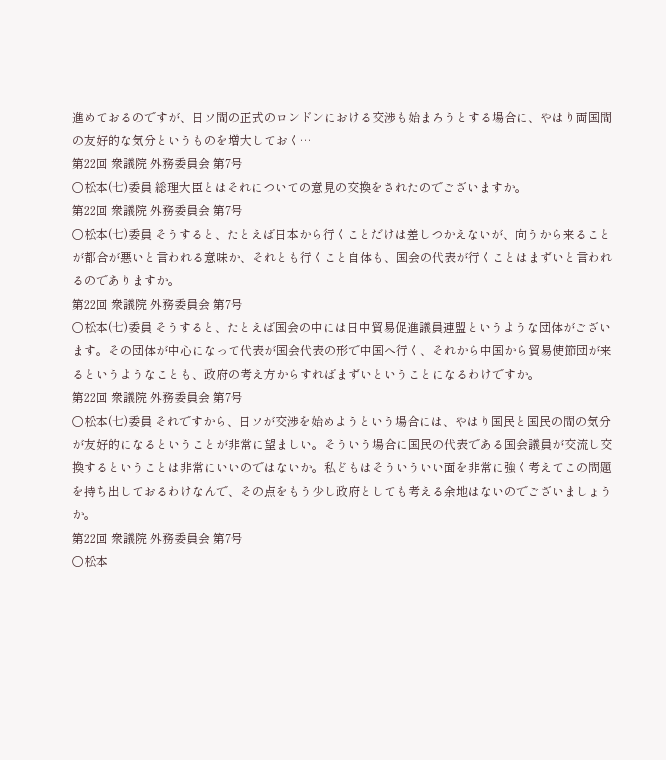進めておるのですが、日ソ間の正式のロンドンにおける交渉も始まろうとする場合に、やはり両国間の友好的な気分というものを増大しておく…
第22回 衆議院 外務委員会 第7号
○松本(七)委員 総理大臣とはそれについての意見の交換をされたのでございますか。
第22回 衆議院 外務委員会 第7号
○松本(七)委員 そうすると、たとえば日本から行くことだけは差しつかえないが、向うから来ることが都合が悪いと言われる意味か、それとも行くこと自体も、国会の代表が行くことはまずいと言われるのでありますか。
第22回 衆議院 外務委員会 第7号
○松本(七)委員 そうすると、たとえば国会の中には日中貿易促進議員連盟というような団体がございます。その団体が中心になって代表が国会代表の形で中国へ行く、それから中国から貿易使節団が来るというようなことも、政府の考え方からすればまずいということになるわけですか。
第22回 衆議院 外務委員会 第7号
○松本(七)委員 それですから、日ソが交渉を始めようという場合には、やはり国民と国民の間の気分が友好的になるということが非常に望ましい。そういう場合に国民の代表である国会議員が交流し交換するということは非常にいいのではないか。私どもはそういういい面を非常に強く考えてこの問題を持ち出しておるわけなんで、その点をもう少し政府としても考える余地はないのでございましょうか。
第22回 衆議院 外務委員会 第7号
○松本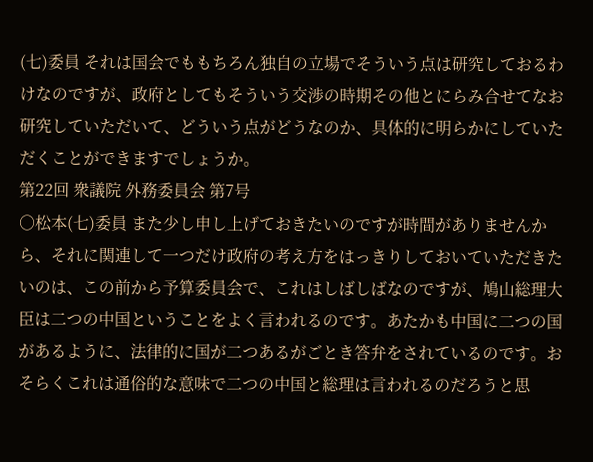(七)委員 それは国会でももちろん独自の立場でそういう点は研究しておるわけなのですが、政府としてもそういう交渉の時期その他とにらみ合せてなお研究していただいて、どういう点がどうなのか、具体的に明らかにしていただくことができますでしょうか。
第22回 衆議院 外務委員会 第7号
○松本(七)委員 また少し申し上げておきたいのですが時間がありませんから、それに関連して一つだけ政府の考え方をはっきりしておいていただきたいのは、この前から予算委員会で、これはしばしばなのですが、鳩山総理大臣は二つの中国ということをよく言われるのです。あたかも中国に二つの国があるように、法律的に国が二つあるがごとき答弁をされているのです。おそらくこれは通俗的な意味で二つの中国と総理は言われるのだろうと思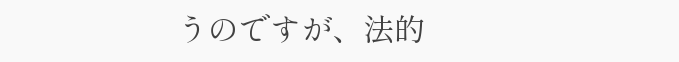うのですが、法的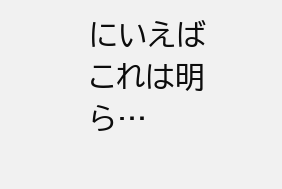にいえばこれは明ら…